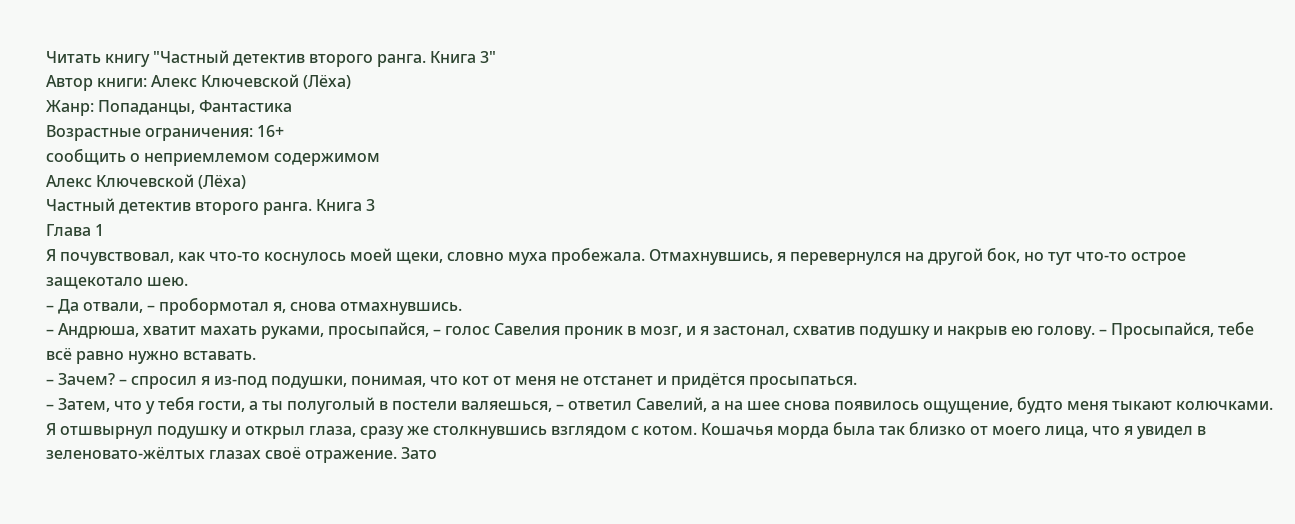Читать книгу "Частный детектив второго ранга. Книга 3"
Автор книги: Алекс Ключевской (Лёха)
Жанр: Попаданцы, Фантастика
Возрастные ограничения: 16+
сообщить о неприемлемом содержимом
Алекс Ключевской (Лёха)
Частный детектив второго ранга. Книга 3
Глава 1
Я почувствовал, как что-то коснулось моей щеки, словно муха пробежала. Отмахнувшись, я перевернулся на другой бок, но тут что-то острое защекотало шею.
– Да отвали, – пробормотал я, снова отмахнувшись.
– Андрюша, хватит махать руками, просыпайся, – голос Савелия проник в мозг, и я застонал, схватив подушку и накрыв ею голову. – Просыпайся, тебе всё равно нужно вставать.
– Зачем? – спросил я из-под подушки, понимая, что кот от меня не отстанет и придётся просыпаться.
– Затем, что у тебя гости, а ты полуголый в постели валяешься, – ответил Савелий, а на шее снова появилось ощущение, будто меня тыкают колючками.
Я отшвырнул подушку и открыл глаза, сразу же столкнувшись взглядом с котом. Кошачья морда была так близко от моего лица, что я увидел в зеленовато-жёлтых глазах своё отражение. Зато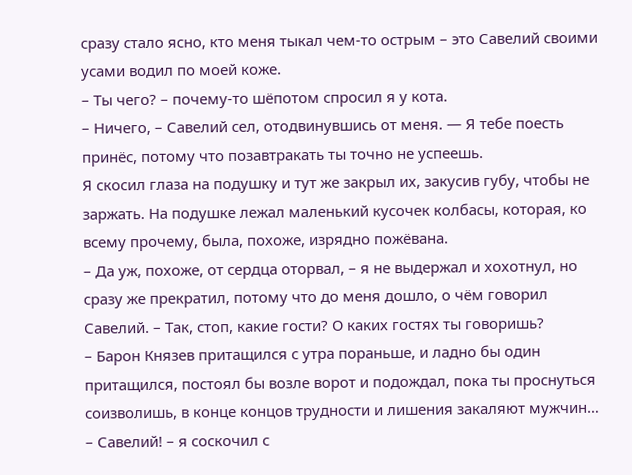сразу стало ясно, кто меня тыкал чем-то острым – это Савелий своими усами водил по моей коже.
– Ты чего? – почему-то шёпотом спросил я у кота.
– Ничего, – Савелий сел, отодвинувшись от меня. — Я тебе поесть принёс, потому что позавтракать ты точно не успеешь.
Я скосил глаза на подушку и тут же закрыл их, закусив губу, чтобы не заржать. На подушке лежал маленький кусочек колбасы, которая, ко всему прочему, была, похоже, изрядно пожёвана.
– Да уж, похоже, от сердца оторвал, – я не выдержал и хохотнул, но сразу же прекратил, потому что до меня дошло, о чём говорил Савелий. – Так, стоп, какие гости? О каких гостях ты говоришь?
– Барон Князев притащился с утра пораньше, и ладно бы один притащился, постоял бы возле ворот и подождал, пока ты проснуться соизволишь, в конце концов трудности и лишения закаляют мужчин…
– Савелий! – я соскочил с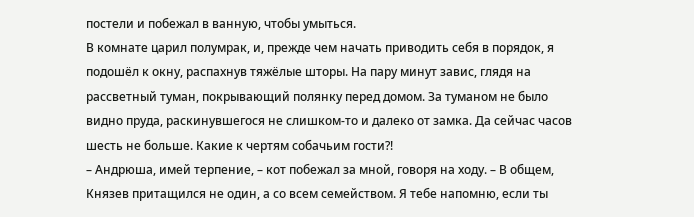постели и побежал в ванную, чтобы умыться.
В комнате царил полумрак, и, прежде чем начать приводить себя в порядок, я подошёл к окну, распахнув тяжёлые шторы. На пару минут завис, глядя на рассветный туман, покрывающий полянку перед домом. За туманом не было видно пруда, раскинувшегося не слишком-то и далеко от замка. Да сейчас часов шесть не больше. Какие к чертям собачьим гости?!
– Андрюша, имей терпение, – кот побежал за мной, говоря на ходу. – В общем, Князев притащился не один, а со всем семейством. Я тебе напомню, если ты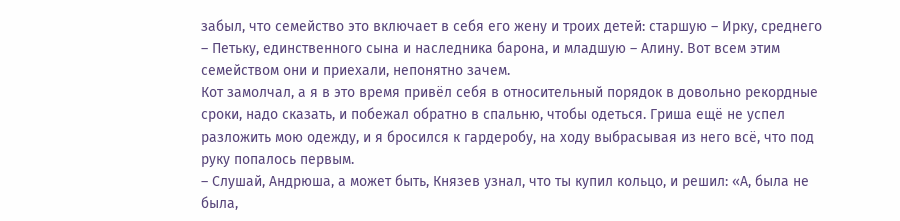забыл, что семейство это включает в себя его жену и троих детей: старшую – Ирку, среднего – Петьку, единственного сына и наследника барона, и младшую – Алину. Вот всем этим семейством они и приехали, непонятно зачем.
Кот замолчал, а я в это время привёл себя в относительный порядок в довольно рекордные сроки, надо сказать, и побежал обратно в спальню, чтобы одеться. Гриша ещё не успел разложить мою одежду, и я бросился к гардеробу, на ходу выбрасывая из него всё, что под руку попалось первым.
– Слушай, Андрюша, а может быть, Князев узнал, что ты купил кольцо, и решил: «А, была не была,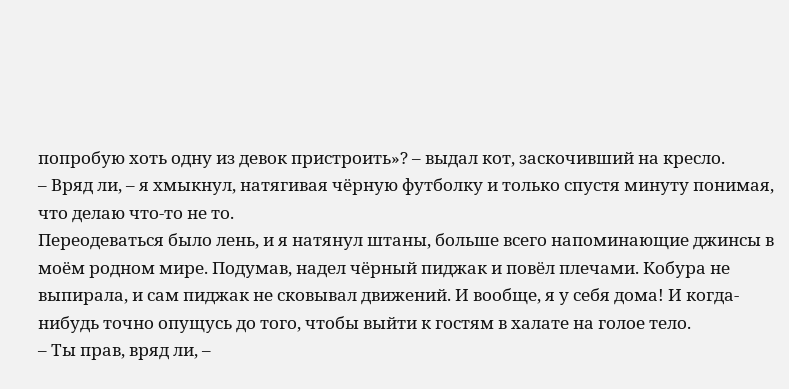попробую хоть одну из девок пристроить»? – выдал кот, заскочивший на кресло.
– Вряд ли, – я хмыкнул, натягивая чёрную футболку и только спустя минуту понимая, что делаю что-то не то.
Переодеваться было лень, и я натянул штаны, больше всего напоминающие джинсы в моём родном мире. Подумав, надел чёрный пиджак и повёл плечами. Кобура не выпирала, и сам пиджак не сковывал движений. И вообще, я у себя дома! И когда-нибудь точно опущусь до того, чтобы выйти к гостям в халате на голое тело.
– Ты прав, вряд ли, –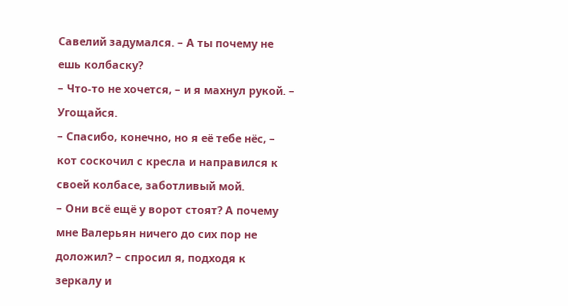Савелий задумался. – А ты почему не ешь колбаску?
– Что-то не хочется, – и я махнул рукой. – Угощайся.
– Спасибо, конечно, но я её тебе нёс, – кот соскочил с кресла и направился к своей колбасе, заботливый мой.
– Они всё ещё у ворот стоят? А почему мне Валерьян ничего до сих пор не доложил? – спросил я, подходя к зеркалу и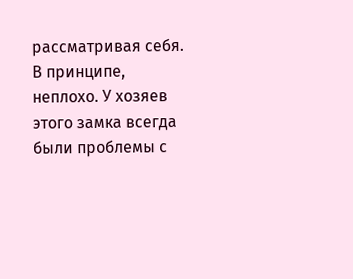рассматривая себя. В принципе, неплохо. У хозяев этого замка всегда были проблемы с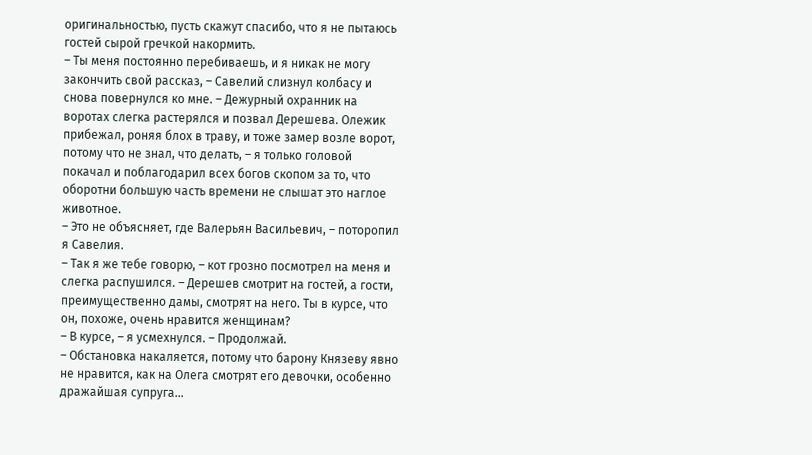оригинальностью, пусть скажут спасибо, что я не пытаюсь гостей сырой гречкой накормить.
– Ты меня постоянно перебиваешь, и я никак не могу закончить свой рассказ, – Савелий слизнул колбасу и снова повернулся ко мне. – Дежурный охранник на воротах слегка растерялся и позвал Дерешева. Олежик прибежал, роняя блох в траву, и тоже замер возле ворот, потому что не знал, что делать, – я только головой покачал и поблагодарил всех богов скопом за то, что оборотни большую часть времени не слышат это наглое животное.
– Это не объясняет, где Валерьян Васильевич, – поторопил я Савелия.
– Так я же тебе говорю, – кот грозно посмотрел на меня и слегка распушился. – Дерешев смотрит на гостей, а гости, преимущественно дамы, смотрят на него. Ты в курсе, что он, похоже, очень нравится женщинам?
– В курсе, – я усмехнулся. – Продолжай.
– Обстановка накаляется, потому что барону Князеву явно не нравится, как на Олега смотрят его девочки, особенно дражайшая супруга…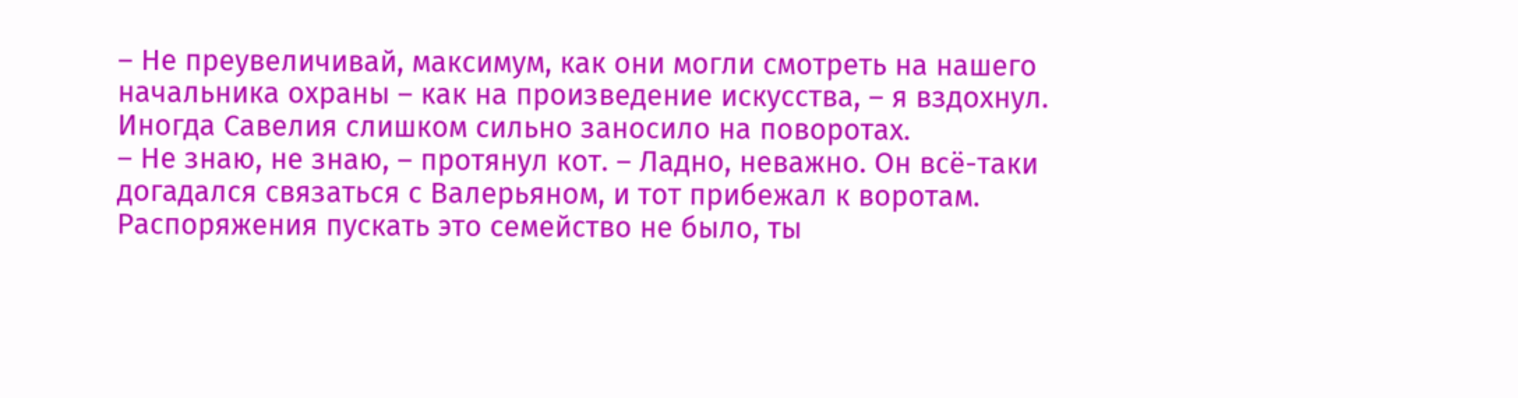– Не преувеличивай, максимум, как они могли смотреть на нашего начальника охраны – как на произведение искусства, – я вздохнул. Иногда Савелия слишком сильно заносило на поворотах.
– Не знаю, не знаю, – протянул кот. – Ладно, неважно. Он всё-таки догадался связаться с Валерьяном, и тот прибежал к воротам. Распоряжения пускать это семейство не было, ты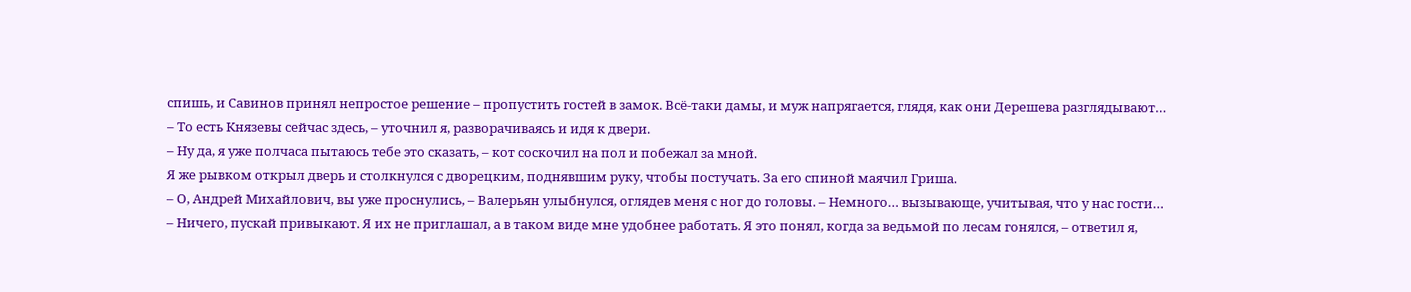спишь, и Савинов принял непростое решение – пропустить гостей в замок. Всё-таки дамы, и муж напрягается, глядя, как они Дерешева разглядывают…
– То есть Князевы сейчас здесь, – уточнил я, разворачиваясь и идя к двери.
– Ну да, я уже полчаса пытаюсь тебе это сказать, – кот соскочил на пол и побежал за мной.
Я же рывком открыл дверь и столкнулся с дворецким, поднявшим руку, чтобы постучать. За его спиной маячил Гриша.
– О, Андрей Михайлович, вы уже проснулись, – Валерьян улыбнулся, оглядев меня с ног до головы. – Немного… вызывающе, учитывая, что у нас гости…
– Ничего, пускай привыкают. Я их не приглашал, а в таком виде мне удобнее работать. Я это понял, когда за ведьмой по лесам гонялся, – ответил я,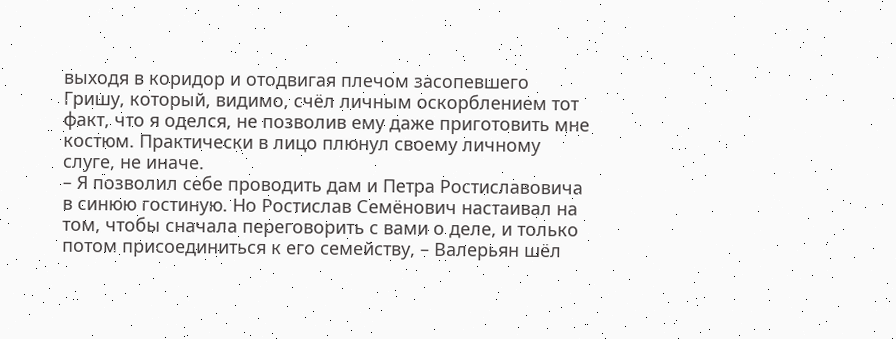выходя в коридор и отодвигая плечом засопевшего Гришу, который, видимо, счёл личным оскорблением тот факт, что я оделся, не позволив ему даже приготовить мне костюм. Практически в лицо плюнул своему личному слуге, не иначе.
– Я позволил себе проводить дам и Петра Ростиславовича в синюю гостиную. Но Ростислав Семёнович настаивал на том, чтобы сначала переговорить с вами о деле, и только потом присоединиться к его семейству, – Валерьян шёл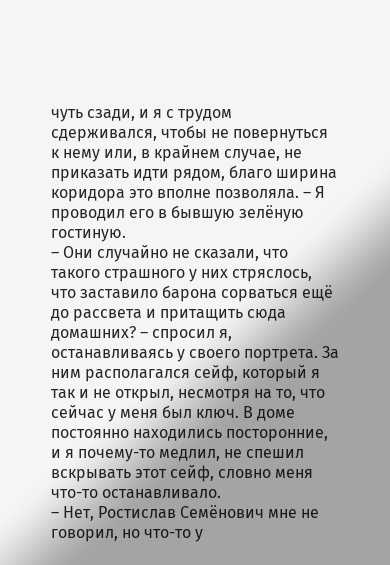чуть сзади, и я с трудом сдерживался, чтобы не повернуться к нему или, в крайнем случае, не приказать идти рядом, благо ширина коридора это вполне позволяла. – Я проводил его в бывшую зелёную гостиную.
– Они случайно не сказали, что такого страшного у них стряслось, что заставило барона сорваться ещё до рассвета и притащить сюда домашних? – спросил я, останавливаясь у своего портрета. За ним располагался сейф, который я так и не открыл, несмотря на то, что сейчас у меня был ключ. В доме постоянно находились посторонние, и я почему-то медлил, не спешил вскрывать этот сейф, словно меня что-то останавливало.
– Нет, Ростислав Семёнович мне не говорил, но что-то у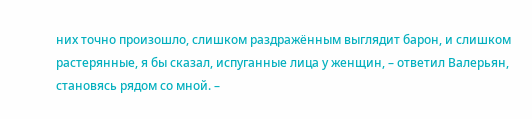них точно произошло, слишком раздражённым выглядит барон, и слишком растерянные, я бы сказал, испуганные лица у женщин, – ответил Валерьян, становясь рядом со мной. –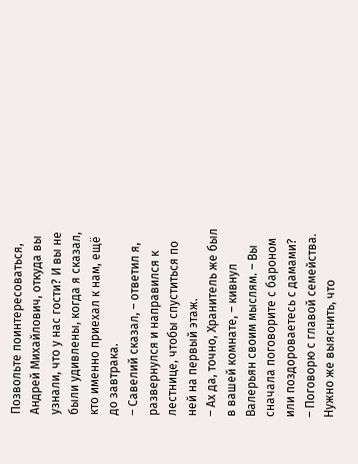Позвольте поинтересоваться, Андрей Михайлович, откуда вы узнали, что у нас гости? И вы не были удивлены, когда я сказал, кто именно приехал к нам, ещё до завтрака.
– Савелий сказал, – ответил я, развернулся и направился к лестнице, чтобы спуститься по ней на первый этаж.
– Ах да, точно, Хранитель же был в вашей комнате, – кивнул Валерьян своим мыслям. – Вы сначала поговорите с бароном или поздороваетесь с дамами?
– Поговорю с главой семейства. Нужно же выяснить, что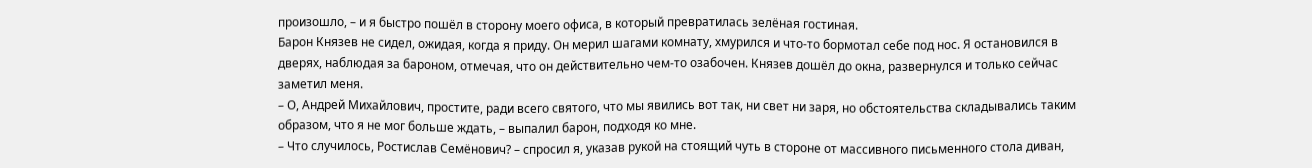произошло, – и я быстро пошёл в сторону моего офиса, в который превратилась зелёная гостиная.
Барон Князев не сидел, ожидая, когда я приду. Он мерил шагами комнату, хмурился и что-то бормотал себе под нос. Я остановился в дверях, наблюдая за бароном, отмечая, что он действительно чем-то озабочен. Князев дошёл до окна, развернулся и только сейчас заметил меня.
– О, Андрей Михайлович, простите, ради всего святого, что мы явились вот так, ни свет ни заря, но обстоятельства складывались таким образом, что я не мог больше ждать, – выпалил барон, подходя ко мне.
– Что случилось, Ростислав Семёнович? – спросил я, указав рукой на стоящий чуть в стороне от массивного письменного стола диван,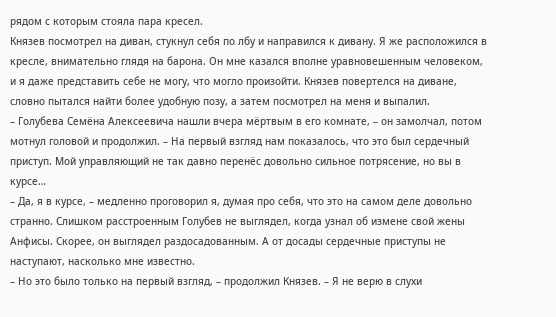рядом с которым стояла пара кресел.
Князев посмотрел на диван, стукнул себя по лбу и направился к дивану. Я же расположился в кресле, внимательно глядя на барона. Он мне казался вполне уравновешенным человеком, и я даже представить себе не могу, что могло произойти. Князев повертелся на диване, словно пытался найти более удобную позу, а затем посмотрел на меня и выпалил.
– Голубева Семёна Алексеевича нашли вчера мёртвым в его комнате, – он замолчал, потом мотнул головой и продолжил. – На первый взгляд нам показалось, что это был сердечный приступ. Мой управляющий не так давно перенёс довольно сильное потрясение, но вы в курсе…
– Да, я в курсе, – медленно проговорил я, думая про себя, что это на самом деле довольно странно. Слишком расстроенным Голубев не выглядел, когда узнал об измене свой жены Анфисы. Скорее, он выглядел раздосадованным. А от досады сердечные приступы не наступают, насколько мне известно.
– Но это было только на первый взгляд, – продолжил Князев. – Я не верю в слухи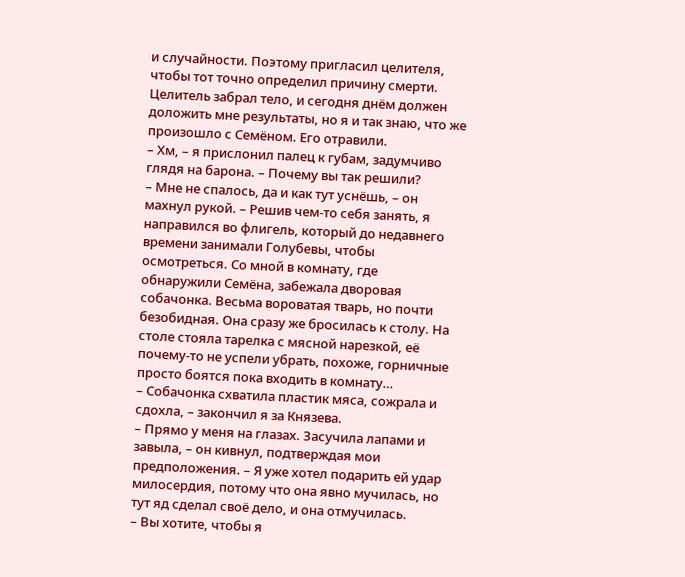и случайности. Поэтому пригласил целителя, чтобы тот точно определил причину смерти. Целитель забрал тело, и сегодня днём должен доложить мне результаты, но я и так знаю, что же произошло с Семёном. Его отравили.
– Хм, – я прислонил палец к губам, задумчиво глядя на барона. – Почему вы так решили?
– Мне не спалось, да и как тут уснёшь, – он махнул рукой. – Решив чем-то себя занять, я направился во флигель, который до недавнего времени занимали Голубевы, чтобы осмотреться. Со мной в комнату, где обнаружили Семёна, забежала дворовая собачонка. Весьма вороватая тварь, но почти безобидная. Она сразу же бросилась к столу. На столе стояла тарелка с мясной нарезкой, её почему-то не успели убрать, похоже, горничные просто боятся пока входить в комнату…
– Собачонка схватила пластик мяса, сожрала и сдохла, – закончил я за Князева.
– Прямо у меня на глазах. Засучила лапами и завыла, – он кивнул, подтверждая мои предположения. – Я уже хотел подарить ей удар милосердия, потому что она явно мучилась, но тут яд сделал своё дело, и она отмучилась.
– Вы хотите, чтобы я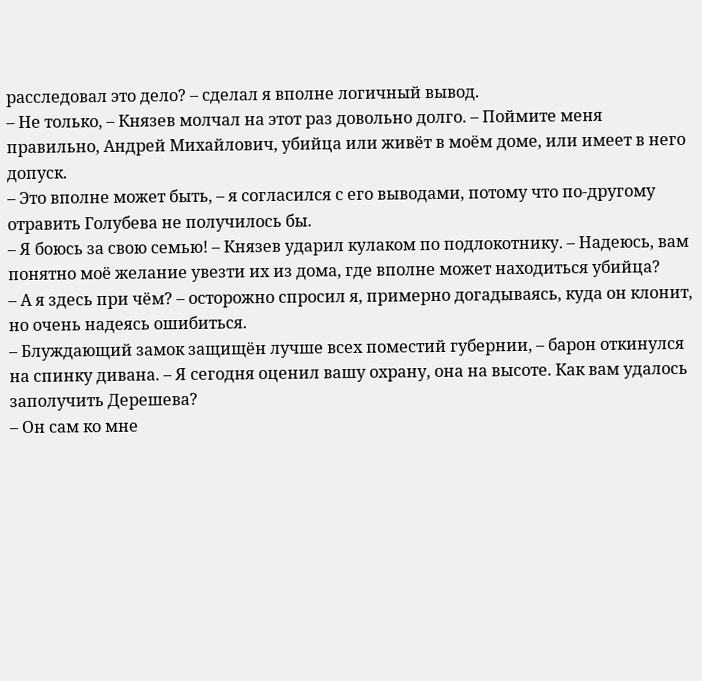расследовал это дело? – сделал я вполне логичный вывод.
– Не только, – Князев молчал на этот раз довольно долго. – Поймите меня правильно, Андрей Михайлович, убийца или живёт в моём доме, или имеет в него допуск.
– Это вполне может быть, – я согласился с его выводами, потому что по-другому отравить Голубева не получилось бы.
– Я боюсь за свою семью! – Князев ударил кулаком по подлокотнику. – Надеюсь, вам понятно моё желание увезти их из дома, где вполне может находиться убийца?
– А я здесь при чём? – осторожно спросил я, примерно догадываясь, куда он клонит, но очень надеясь ошибиться.
– Блуждающий замок защищён лучше всех поместий губернии, – барон откинулся на спинку дивана. – Я сегодня оценил вашу охрану, она на высоте. Как вам удалось заполучить Дерешева?
– Он сам ко мне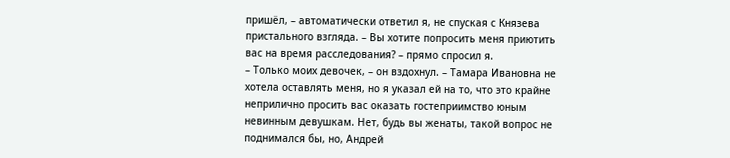пришёл, – автоматически ответил я, не спуская с Князева пристального взгляда. – Вы хотите попросить меня приютить вас на время расследования? – прямо спросил я.
– Только моих девочек, – он вздохнул. – Тамара Ивановна не хотела оставлять меня, но я указал ей на то, что это крайне неприлично просить вас оказать гостеприимство юным невинным девушкам. Нет, будь вы женаты, такой вопрос не поднимался бы, но, Андрей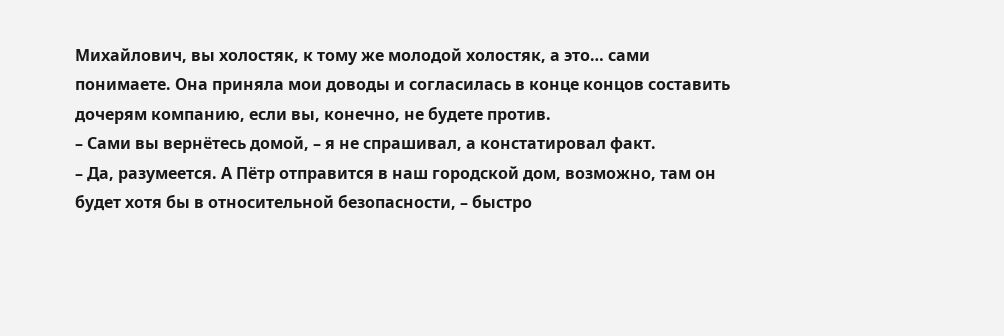Михайлович, вы холостяк, к тому же молодой холостяк, а это… сами понимаете. Она приняла мои доводы и согласилась в конце концов составить дочерям компанию, если вы, конечно, не будете против.
– Сами вы вернётесь домой, – я не спрашивал, а констатировал факт.
– Да, разумеется. А Пётр отправится в наш городской дом, возможно, там он будет хотя бы в относительной безопасности, – быстро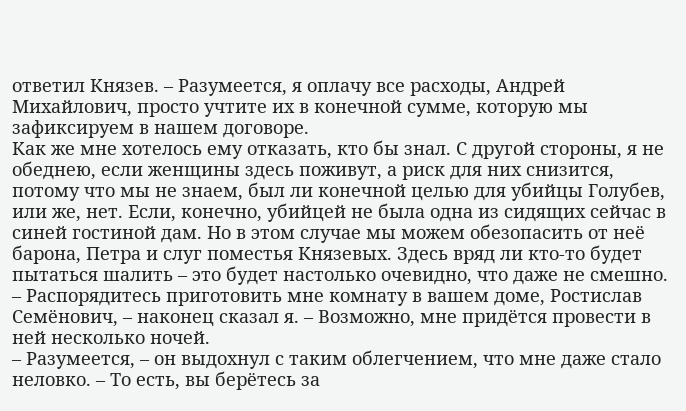ответил Князев. – Разумеется, я оплачу все расходы, Андрей Михайлович, просто учтите их в конечной сумме, которую мы зафиксируем в нашем договоре.
Как же мне хотелось ему отказать, кто бы знал. С другой стороны, я не обеднею, если женщины здесь поживут, а риск для них снизится, потому что мы не знаем, был ли конечной целью для убийцы Голубев, или же, нет. Если, конечно, убийцей не была одна из сидящих сейчас в синей гостиной дам. Но в этом случае мы можем обезопасить от неё барона, Петра и слуг поместья Князевых. Здесь вряд ли кто-то будет пытаться шалить – это будет настолько очевидно, что даже не смешно.
– Распорядитесь приготовить мне комнату в вашем доме, Ростислав Семёнович, – наконец сказал я. – Возможно, мне придётся провести в ней несколько ночей.
– Разумеется, – он выдохнул с таким облегчением, что мне даже стало неловко. – То есть, вы берётесь за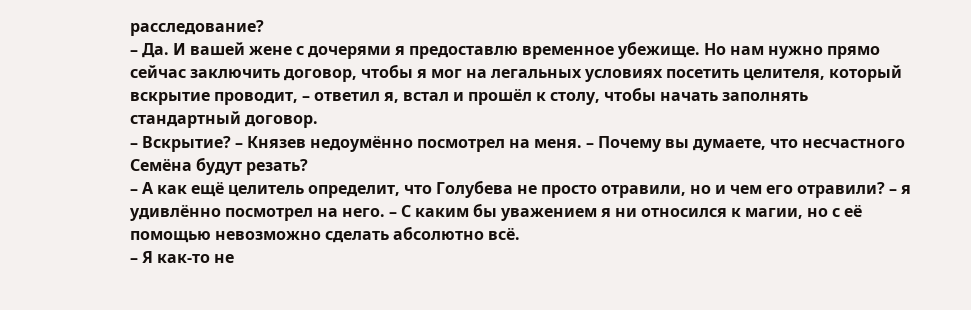расследование?
– Да. И вашей жене с дочерями я предоставлю временное убежище. Но нам нужно прямо сейчас заключить договор, чтобы я мог на легальных условиях посетить целителя, который вскрытие проводит, – ответил я, встал и прошёл к столу, чтобы начать заполнять стандартный договор.
– Вскрытие? – Князев недоумённо посмотрел на меня. – Почему вы думаете, что несчастного Семёна будут резать?
– А как ещё целитель определит, что Голубева не просто отравили, но и чем его отравили? – я удивлённо посмотрел на него. – С каким бы уважением я ни относился к магии, но с её помощью невозможно сделать абсолютно всё.
– Я как-то не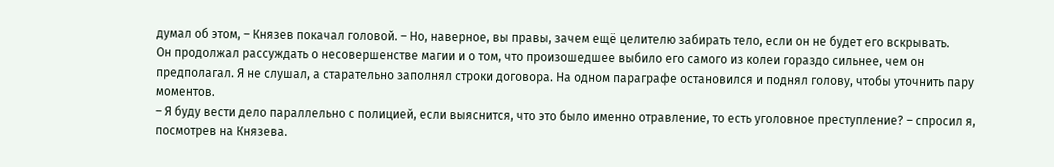думал об этом, – Князев покачал головой. – Но, наверное, вы правы, зачем ещё целителю забирать тело, если он не будет его вскрывать.
Он продолжал рассуждать о несовершенстве магии и о том, что произошедшее выбило его самого из колеи гораздо сильнее, чем он предполагал. Я не слушал, а старательно заполнял строки договора. На одном параграфе остановился и поднял голову, чтобы уточнить пару моментов.
– Я буду вести дело параллельно с полицией, если выяснится, что это было именно отравление, то есть уголовное преступление? – спросил я, посмотрев на Князева.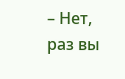– Нет, раз вы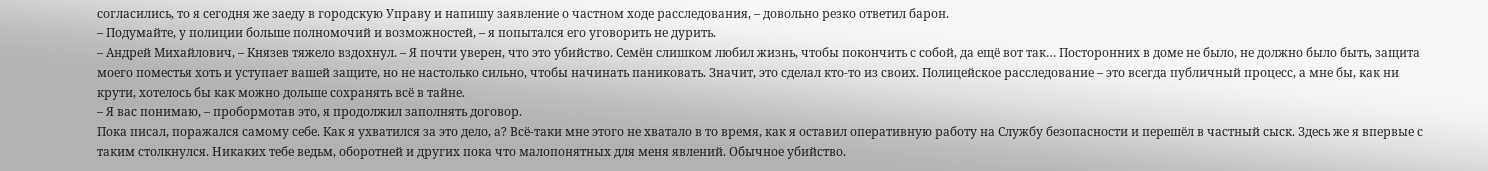согласились, то я сегодня же заеду в городскую Управу и напишу заявление о частном ходе расследования, – довольно резко ответил барон.
– Подумайте, у полиции больше полномочий и возможностей, – я попытался его уговорить не дурить.
– Андрей Михайлович, – Князев тяжело вздохнул. – Я почти уверен, что это убийство. Семён слишком любил жизнь, чтобы покончить с собой, да ещё вот так… Посторонних в доме не было, не должно было быть, защита моего поместья хоть и уступает вашей защите, но не настолько сильно, чтобы начинать паниковать. Значит, это сделал кто-то из своих. Полицейское расследование – это всегда публичный процесс, а мне бы, как ни крути, хотелось бы как можно дольше сохранять всё в тайне.
– Я вас понимаю, – пробормотав это, я продолжил заполнять договор.
Пока писал, поражался самому себе. Как я ухватился за это дело, а? Всё-таки мне этого не хватало в то время, как я оставил оперативную работу на Службу безопасности и перешёл в частный сыск. Здесь же я впервые с таким столкнулся. Никаких тебе ведьм, оборотней и других пока что малопонятных для меня явлений. Обычное убийство.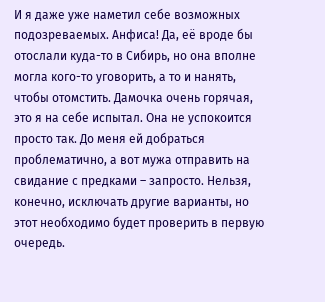И я даже уже наметил себе возможных подозреваемых. Анфиса! Да, её вроде бы отослали куда-то в Сибирь, но она вполне могла кого-то уговорить, а то и нанять, чтобы отомстить. Дамочка очень горячая, это я на себе испытал. Она не успокоится просто так. До меня ей добраться проблематично, а вот мужа отправить на свидание с предками – запросто. Нельзя, конечно, исключать другие варианты, но этот необходимо будет проверить в первую очередь.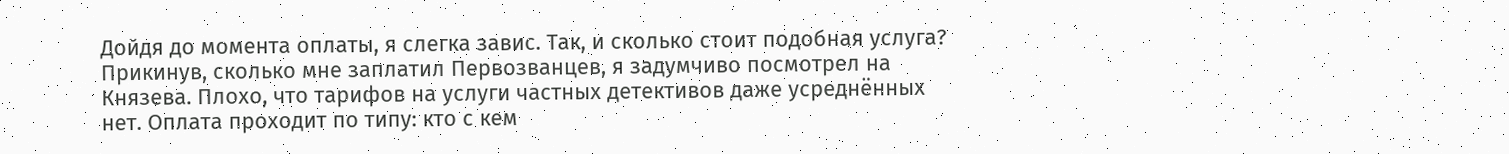Дойдя до момента оплаты, я слегка завис. Так, и сколько стоит подобная услуга? Прикинув, сколько мне заплатил Первозванцев, я задумчиво посмотрел на Князева. Плохо, что тарифов на услуги частных детективов даже усреднённых нет. Оплата проходит по типу: кто с кем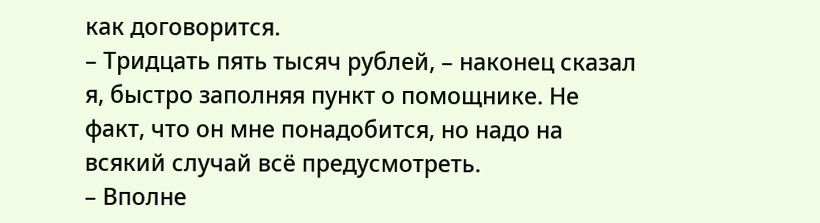как договорится.
– Тридцать пять тысяч рублей, – наконец сказал я, быстро заполняя пункт о помощнике. Не факт, что он мне понадобится, но надо на всякий случай всё предусмотреть.
– Вполне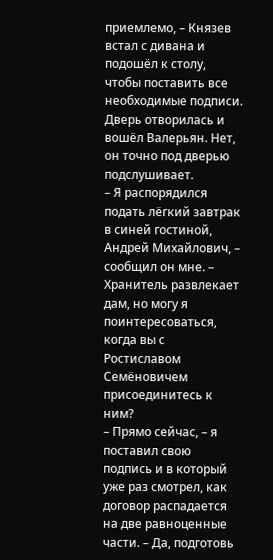приемлемо, – Князев встал с дивана и подошёл к столу, чтобы поставить все необходимые подписи.
Дверь отворилась и вошёл Валерьян. Нет, он точно под дверью подслушивает.
– Я распорядился подать лёгкий завтрак в синей гостиной, Андрей Михайлович, – сообщил он мне. – Хранитель развлекает дам, но могу я поинтересоваться, когда вы с Ростиславом Семёновичем присоединитесь к ним?
– Прямо сейчас, – я поставил свою подпись и в который уже раз смотрел, как договор распадается на две равноценные части. – Да, подготовь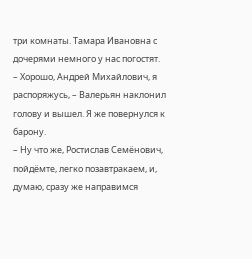три комнаты. Тамара Ивановна с дочерями немного у нас погостят.
– Хорошо, Андрей Михайлович, я распоряжусь, – Валерьян наклонил голову и вышел. Я же повернулся к барону.
– Ну что же, Ростислав Семёнович, пойдёмте, легко позавтракаем, и, думаю, сразу же направимся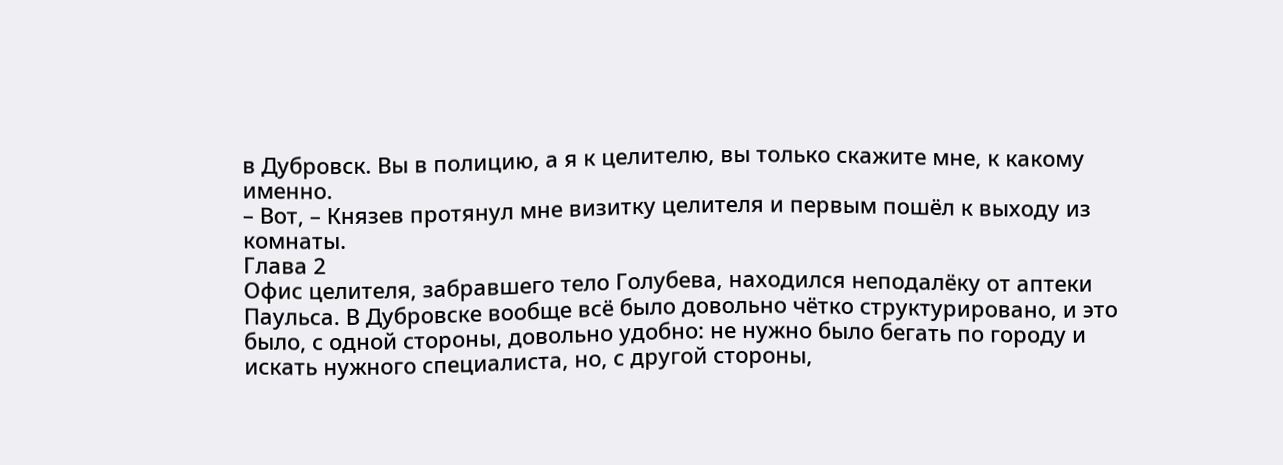в Дубровск. Вы в полицию, а я к целителю, вы только скажите мне, к какому именно.
– Вот, – Князев протянул мне визитку целителя и первым пошёл к выходу из комнаты.
Глава 2
Офис целителя, забравшего тело Голубева, находился неподалёку от аптеки Паульса. В Дубровске вообще всё было довольно чётко структурировано, и это было, с одной стороны, довольно удобно: не нужно было бегать по городу и искать нужного специалиста, но, с другой стороны,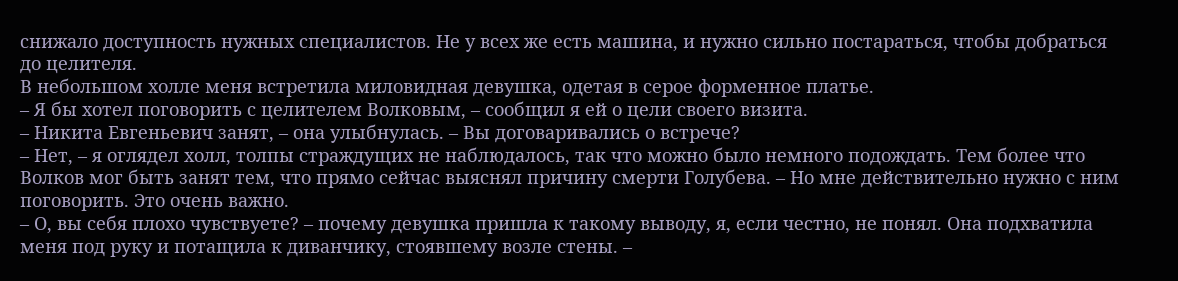снижало доступность нужных специалистов. Не у всех же есть машина, и нужно сильно постараться, чтобы добраться до целителя.
В небольшом холле меня встретила миловидная девушка, одетая в серое форменное платье.
– Я бы хотел поговорить с целителем Волковым, – сообщил я ей о цели своего визита.
– Никита Евгеньевич занят, – она улыбнулась. – Вы договаривались о встрече?
– Нет, – я оглядел холл, толпы страждущих не наблюдалось, так что можно было немного подождать. Тем более что Волков мог быть занят тем, что прямо сейчас выяснял причину смерти Голубева. – Но мне действительно нужно с ним поговорить. Это очень важно.
– О, вы себя плохо чувствуете? – почему девушка пришла к такому выводу, я, если честно, не понял. Она подхватила меня под руку и потащила к диванчику, стоявшему возле стены. –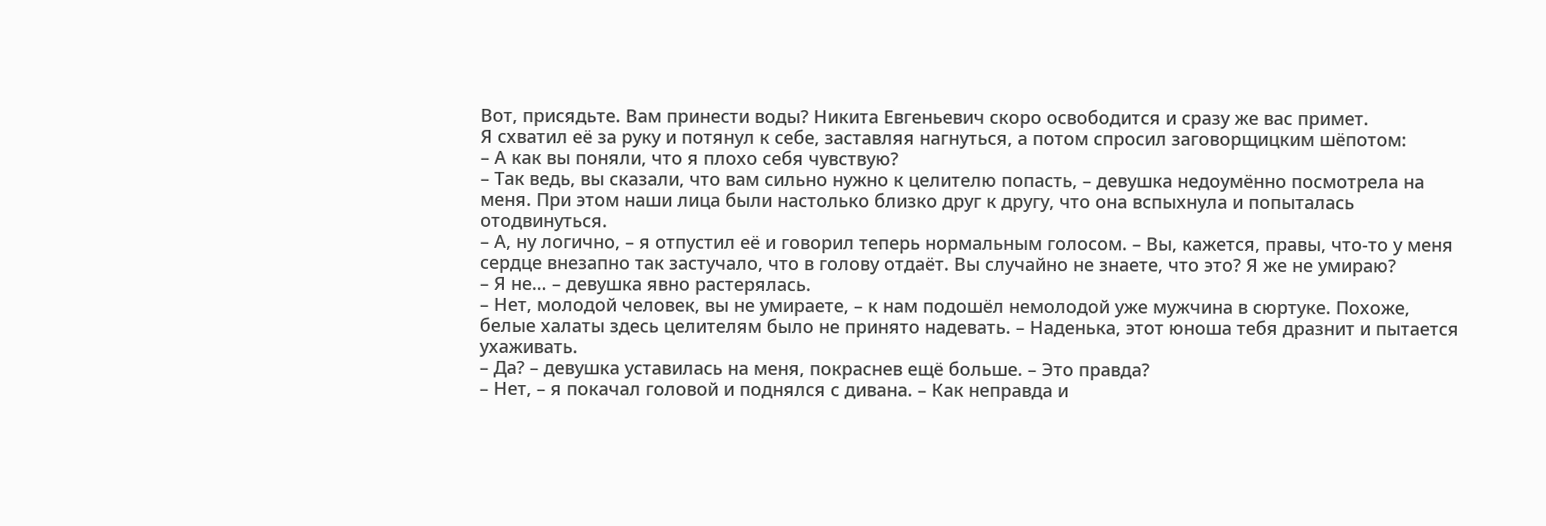Вот, присядьте. Вам принести воды? Никита Евгеньевич скоро освободится и сразу же вас примет.
Я схватил её за руку и потянул к себе, заставляя нагнуться, а потом спросил заговорщицким шёпотом:
– А как вы поняли, что я плохо себя чувствую?
– Так ведь, вы сказали, что вам сильно нужно к целителю попасть, – девушка недоумённо посмотрела на меня. При этом наши лица были настолько близко друг к другу, что она вспыхнула и попыталась отодвинуться.
– А, ну логично, – я отпустил её и говорил теперь нормальным голосом. – Вы, кажется, правы, что-то у меня сердце внезапно так застучало, что в голову отдаёт. Вы случайно не знаете, что это? Я же не умираю?
– Я не… – девушка явно растерялась.
– Нет, молодой человек, вы не умираете, – к нам подошёл немолодой уже мужчина в сюртуке. Похоже, белые халаты здесь целителям было не принято надевать. – Наденька, этот юноша тебя дразнит и пытается ухаживать.
– Да? – девушка уставилась на меня, покраснев ещё больше. – Это правда?
– Нет, – я покачал головой и поднялся с дивана. – Как неправда и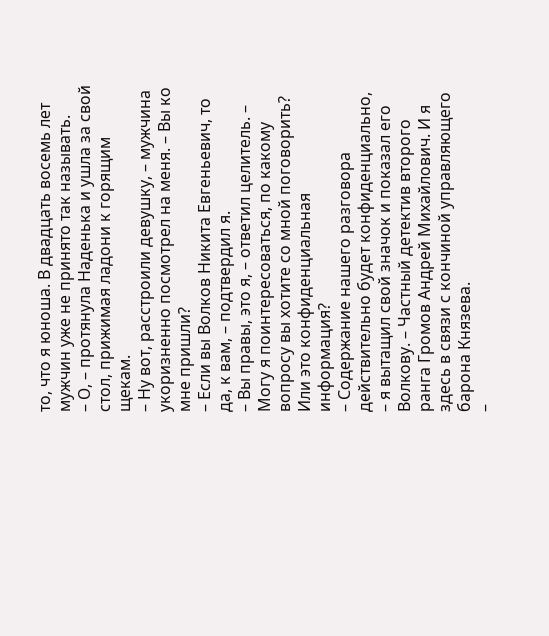то, что я юноша. В двадцать восемь лет мужчин уже не принято так называть.
– О, – протянула Наденька и ушла за свой стол, прижимая ладони к горящим щекам.
– Ну вот, расстроили девушку, – мужчина укоризненно посмотрел на меня. – Вы ко мне пришли?
– Если вы Волков Никита Евгеньевич, то да, к вам, – подтвердил я.
– Вы правы, это я, – ответил целитель. – Могу я поинтересоваться, по какому вопросу вы хотите со мной поговорить? Или это конфиденциальная информация?
– Содержание нашего разговора действительно будет конфиденциально, – я вытащил свой значок и показал его Волкову. – Частный детектив второго ранга Громов Андрей Михайлович. И я здесь в связи с кончиной управляющего барона Князева.
–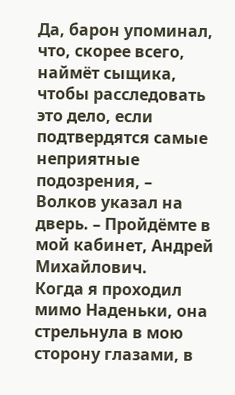Да, барон упоминал, что, скорее всего, наймёт сыщика, чтобы расследовать это дело, если подтвердятся самые неприятные подозрения, – Волков указал на дверь. – Пройдёмте в мой кабинет, Андрей Михайлович.
Когда я проходил мимо Наденьки, она стрельнула в мою сторону глазами, в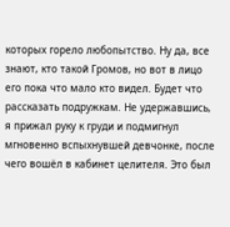которых горело любопытство. Ну да, все знают, кто такой Громов, но вот в лицо его пока что мало кто видел. Будет что рассказать подружкам. Не удержавшись, я прижал руку к груди и подмигнул мгновенно вспыхнувшей девчонке, после чего вошёл в кабинет целителя. Это был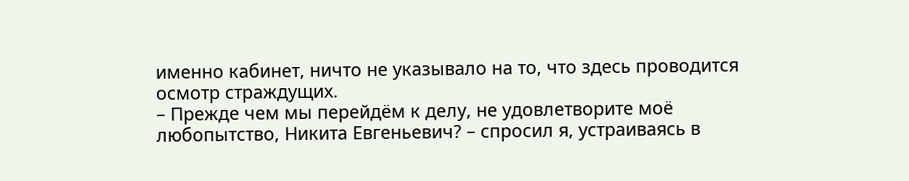именно кабинет, ничто не указывало на то, что здесь проводится осмотр страждущих.
– Прежде чем мы перейдём к делу, не удовлетворите моё любопытство, Никита Евгеньевич? – спросил я, устраиваясь в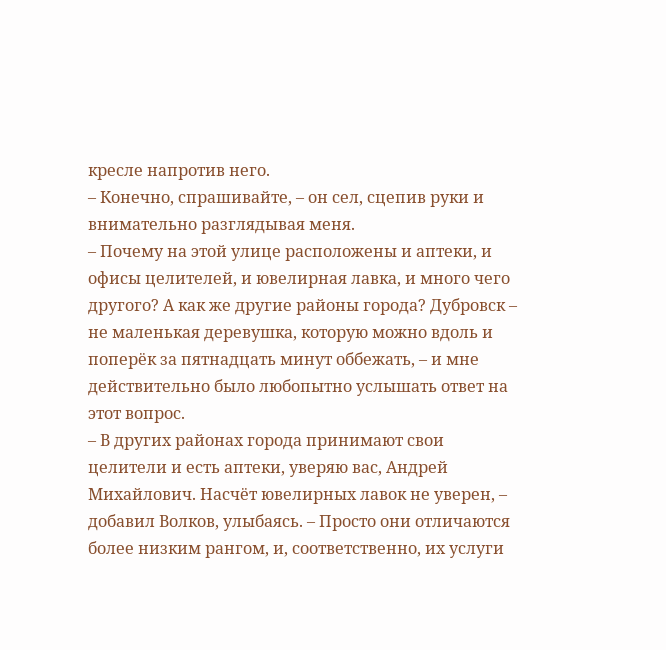кресле напротив него.
– Конечно, спрашивайте, – он сел, сцепив руки и внимательно разглядывая меня.
– Почему на этой улице расположены и аптеки, и офисы целителей, и ювелирная лавка, и много чего другого? А как же другие районы города? Дубровск – не маленькая деревушка, которую можно вдоль и поперёк за пятнадцать минут оббежать, – и мне действительно было любопытно услышать ответ на этот вопрос.
– В других районах города принимают свои целители и есть аптеки, уверяю вас, Андрей Михайлович. Насчёт ювелирных лавок не уверен, – добавил Волков, улыбаясь. – Просто они отличаются более низким рангом, и, соответственно, их услуги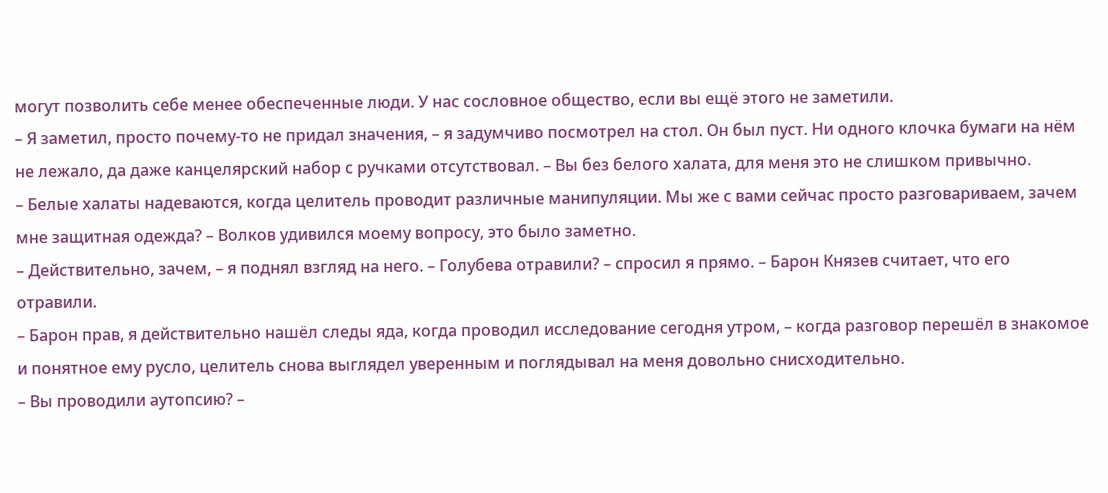могут позволить себе менее обеспеченные люди. У нас сословное общество, если вы ещё этого не заметили.
– Я заметил, просто почему-то не придал значения, – я задумчиво посмотрел на стол. Он был пуст. Ни одного клочка бумаги на нём не лежало, да даже канцелярский набор с ручками отсутствовал. – Вы без белого халата, для меня это не слишком привычно.
– Белые халаты надеваются, когда целитель проводит различные манипуляции. Мы же с вами сейчас просто разговариваем, зачем мне защитная одежда? – Волков удивился моему вопросу, это было заметно.
– Действительно, зачем, – я поднял взгляд на него. – Голубева отравили? – спросил я прямо. – Барон Князев считает, что его отравили.
– Барон прав, я действительно нашёл следы яда, когда проводил исследование сегодня утром, – когда разговор перешёл в знакомое и понятное ему русло, целитель снова выглядел уверенным и поглядывал на меня довольно снисходительно.
– Вы проводили аутопсию? –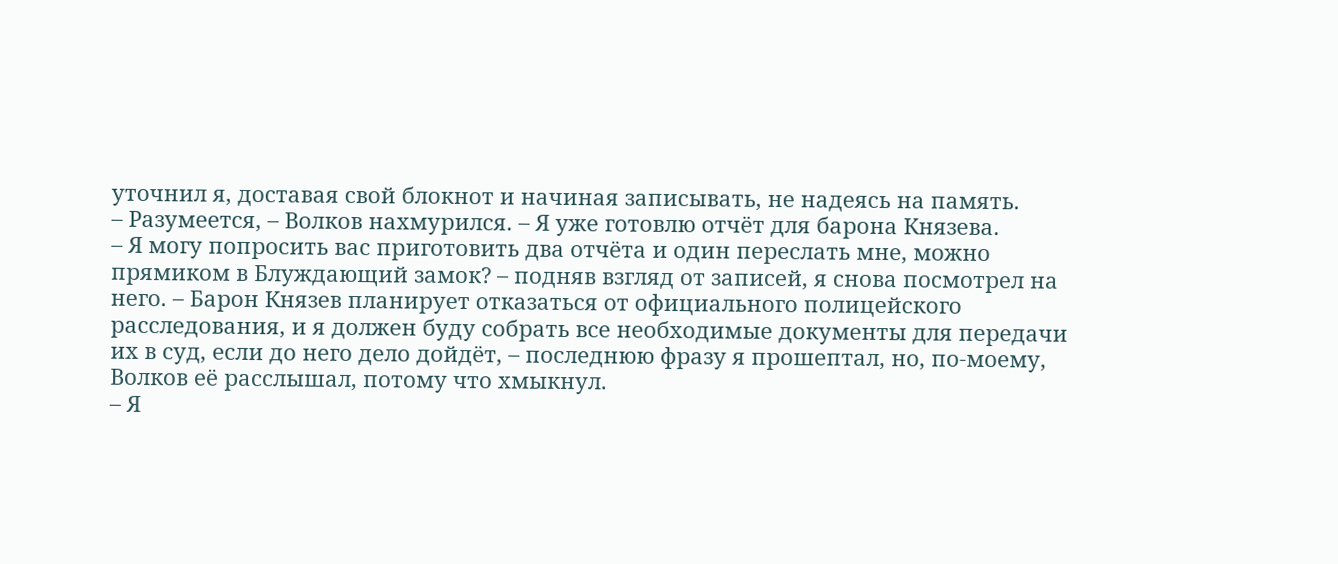уточнил я, доставая свой блокнот и начиная записывать, не надеясь на память.
– Разумеется, – Волков нахмурился. – Я уже готовлю отчёт для барона Князева.
– Я могу попросить вас приготовить два отчёта и один переслать мне, можно прямиком в Блуждающий замок? – подняв взгляд от записей, я снова посмотрел на него. – Барон Князев планирует отказаться от официального полицейского расследования, и я должен буду собрать все необходимые документы для передачи их в суд, если до него дело дойдёт, – последнюю фразу я прошептал, но, по-моему, Волков её расслышал, потому что хмыкнул.
– Я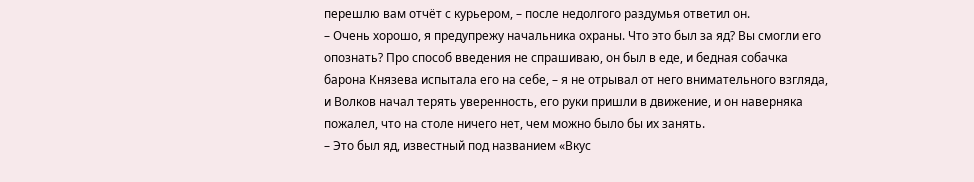перешлю вам отчёт с курьером, – после недолгого раздумья ответил он.
– Очень хорошо, я предупрежу начальника охраны. Что это был за яд? Вы смогли его опознать? Про способ введения не спрашиваю, он был в еде, и бедная собачка барона Князева испытала его на себе, – я не отрывал от него внимательного взгляда, и Волков начал терять уверенность, его руки пришли в движение, и он наверняка пожалел, что на столе ничего нет, чем можно было бы их занять.
– Это был яд, известный под названием «Вкус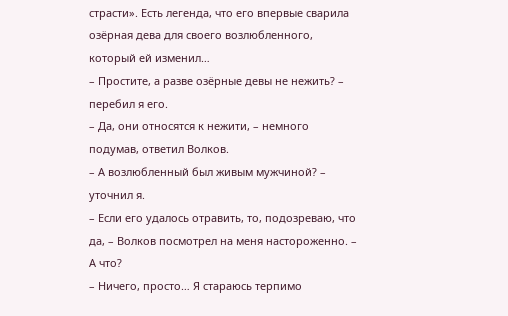страсти». Есть легенда, что его впервые сварила озёрная дева для своего возлюбленного, который ей изменил…
– Простите, а разве озёрные девы не нежить? – перебил я его.
– Да, они относятся к нежити, – немного подумав, ответил Волков.
– А возлюбленный был живым мужчиной? – уточнил я.
– Если его удалось отравить, то, подозреваю, что да, – Волков посмотрел на меня настороженно. – А что?
– Ничего, просто… Я стараюсь терпимо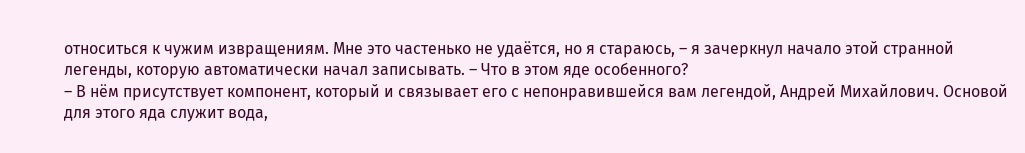относиться к чужим извращениям. Мне это частенько не удаётся, но я стараюсь, – я зачеркнул начало этой странной легенды, которую автоматически начал записывать. – Что в этом яде особенного?
– В нём присутствует компонент, который и связывает его с непонравившейся вам легендой, Андрей Михайлович. Основой для этого яда служит вода,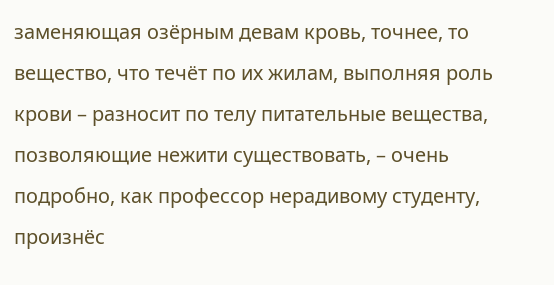заменяющая озёрным девам кровь, точнее, то вещество, что течёт по их жилам, выполняя роль крови – разносит по телу питательные вещества, позволяющие нежити существовать, – очень подробно, как профессор нерадивому студенту, произнёс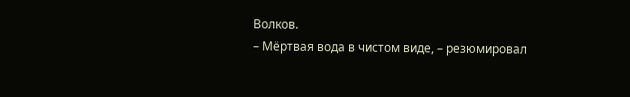Волков.
– Мёртвая вода в чистом виде, – резюмировал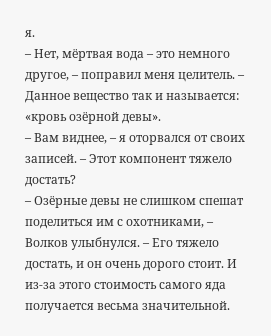я.
– Нет, мёртвая вода – это немного другое, – поправил меня целитель. – Данное вещество так и называется: «кровь озёрной девы».
– Вам виднее, – я оторвался от своих записей. – Этот компонент тяжело достать?
– Озёрные девы не слишком спешат поделиться им с охотниками, – Волков улыбнулся. – Его тяжело достать, и он очень дорого стоит. И из-за этого стоимость самого яда получается весьма значительной.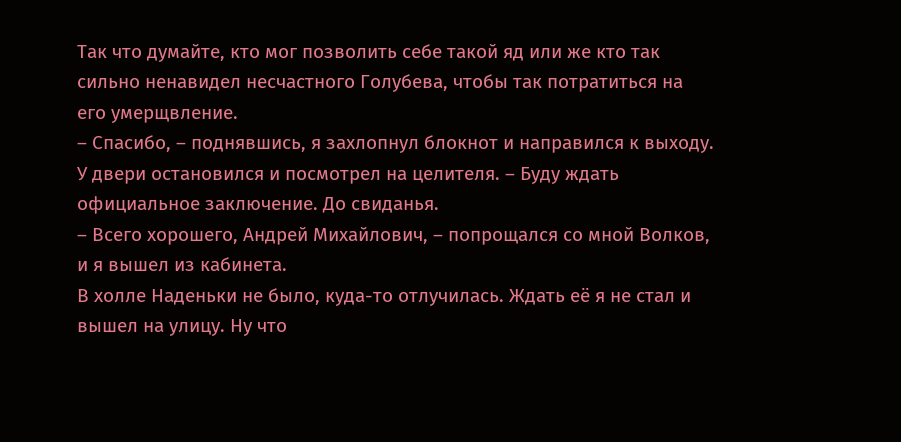Так что думайте, кто мог позволить себе такой яд или же кто так сильно ненавидел несчастного Голубева, чтобы так потратиться на его умерщвление.
– Спасибо, – поднявшись, я захлопнул блокнот и направился к выходу. У двери остановился и посмотрел на целителя. – Буду ждать официальное заключение. До свиданья.
– Всего хорошего, Андрей Михайлович, – попрощался со мной Волков, и я вышел из кабинета.
В холле Наденьки не было, куда-то отлучилась. Ждать её я не стал и вышел на улицу. Ну что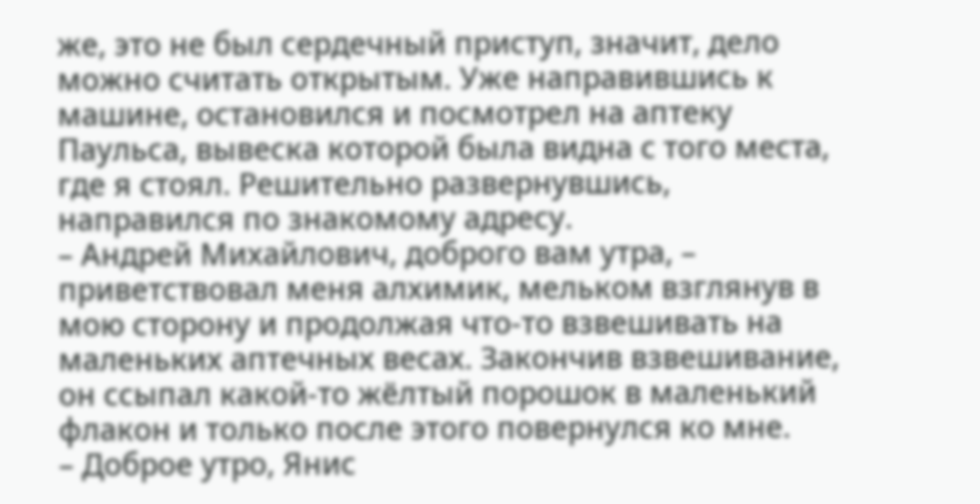же, это не был сердечный приступ, значит, дело можно считать открытым. Уже направившись к машине, остановился и посмотрел на аптеку Паульса, вывеска которой была видна с того места, где я стоял. Решительно развернувшись, направился по знакомому адресу.
– Андрей Михайлович, доброго вам утра, – приветствовал меня алхимик, мельком взглянув в мою сторону и продолжая что-то взвешивать на маленьких аптечных весах. Закончив взвешивание, он ссыпал какой-то жёлтый порошок в маленький флакон и только после этого повернулся ко мне.
– Доброе утро, Янис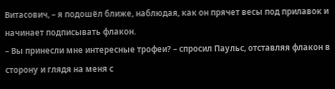Витасович, – я подошёл ближе, наблюдая, как он прячет весы под прилавок и начинает подписывать флакон.
– Вы принесли мне интересные трофеи? – спросил Паульс, отставляя флакон в сторону и глядя на меня с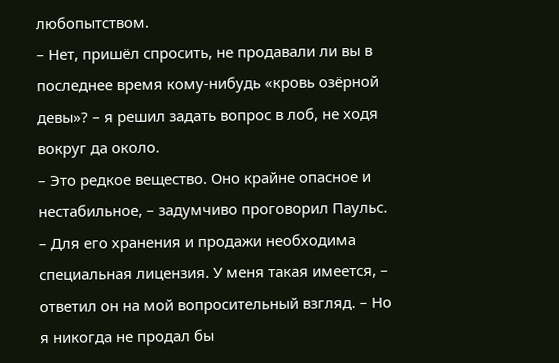любопытством.
– Нет, пришёл спросить, не продавали ли вы в последнее время кому-нибудь «кровь озёрной девы»? – я решил задать вопрос в лоб, не ходя вокруг да около.
– Это редкое вещество. Оно крайне опасное и нестабильное, – задумчиво проговорил Паульс. – Для его хранения и продажи необходима специальная лицензия. У меня такая имеется, – ответил он на мой вопросительный взгляд. – Но я никогда не продал бы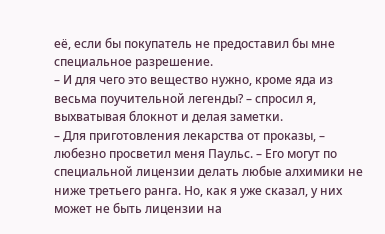её, если бы покупатель не предоставил бы мне специальное разрешение.
– И для чего это вещество нужно, кроме яда из весьма поучительной легенды? – спросил я, выхватывая блокнот и делая заметки.
– Для приготовления лекарства от проказы, – любезно просветил меня Паульс. – Его могут по специальной лицензии делать любые алхимики не ниже третьего ранга. Но, как я уже сказал, у них может не быть лицензии на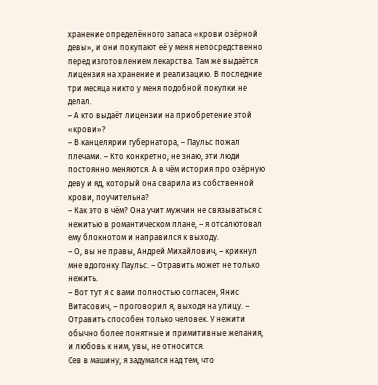хранение определённого запаса «крови озёрной девы», и они покупают её у меня непосредственно перед изготовлением лекарства. Там же выдаётся лицензия на хранение и реализацию. В последние три месяца никто у меня подобной покупки не делал.
– А кто выдаёт лицензии на приобретение этой «крови»?
– В канцелярии губернатора, – Паульс пожал плечами. – Кто конкретно, не знаю, эти люди постоянно меняются. А в чём история про озёрную деву и яд, который она сварила из собственной крови, поучительна?
– Как это в чём? Она учит мужчин не связываться с нежитью в романтическом плане, – я отсалютовал ему блокнотом и направился к выходу.
– О, вы не правы, Андрей Михайлович, – крикнул мне вдогонку Паульс. – Отравить может не только нежить.
– Вот тут я с вами полностью согласен, Янис Витасович, – проговорил я, выходя на улицу. – Отравить способен только человек. У нежити обычно более понятные и примитивные желания, и любовь к ним, увы, не относится.
Сев в машину, я задумался над тем, что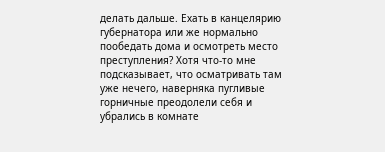делать дальше. Ехать в канцелярию губернатора или же нормально пообедать дома и осмотреть место преступления? Хотя что-то мне подсказывает, что осматривать там уже нечего, наверняка пугливые горничные преодолели себя и убрались в комнате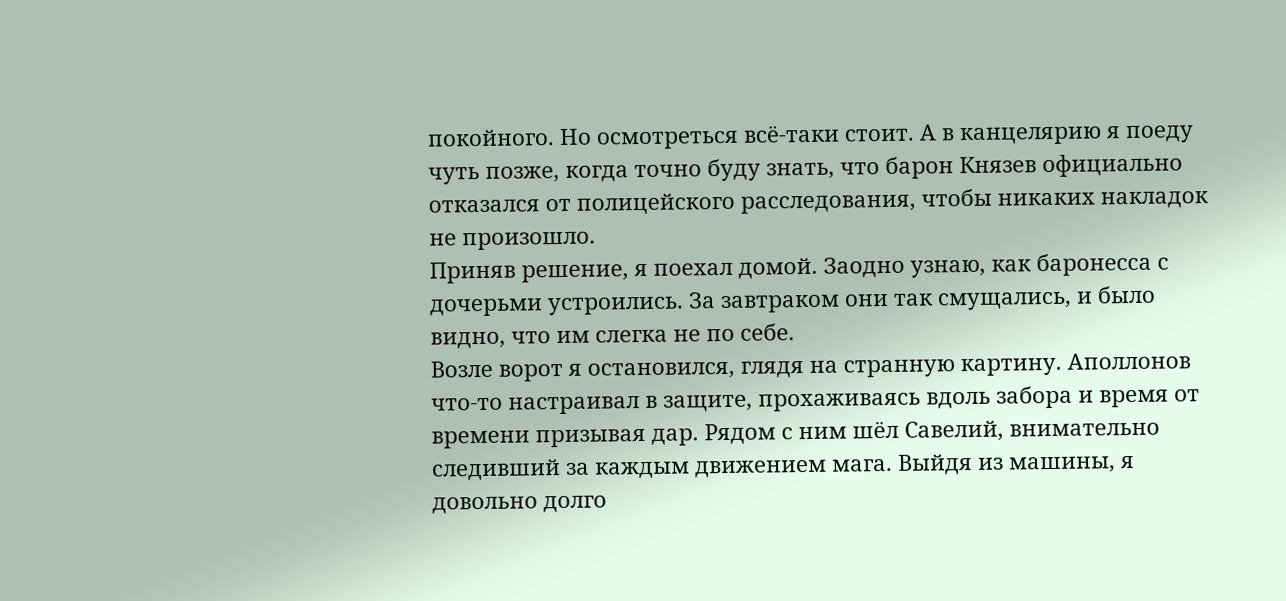покойного. Но осмотреться всё-таки стоит. А в канцелярию я поеду чуть позже, когда точно буду знать, что барон Князев официально отказался от полицейского расследования, чтобы никаких накладок не произошло.
Приняв решение, я поехал домой. Заодно узнаю, как баронесса с дочерьми устроились. За завтраком они так смущались, и было видно, что им слегка не по себе.
Возле ворот я остановился, глядя на странную картину. Аполлонов что-то настраивал в защите, прохаживаясь вдоль забора и время от времени призывая дар. Рядом с ним шёл Савелий, внимательно следивший за каждым движением мага. Выйдя из машины, я довольно долго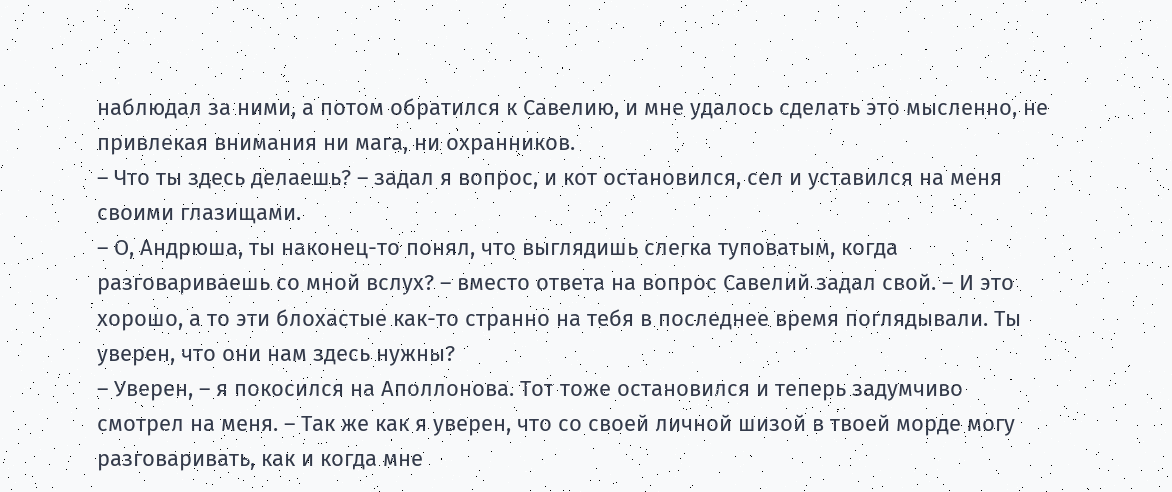наблюдал за ними, а потом обратился к Савелию, и мне удалось сделать это мысленно, не привлекая внимания ни мага, ни охранников.
– Что ты здесь делаешь? – задал я вопрос, и кот остановился, сел и уставился на меня своими глазищами.
– О, Андрюша, ты наконец-то понял, что выглядишь слегка туповатым, когда разговариваешь со мной вслух? – вместо ответа на вопрос Савелий задал свой. – И это хорошо, а то эти блохастые как-то странно на тебя в последнее время поглядывали. Ты уверен, что они нам здесь нужны?
– Уверен, – я покосился на Аполлонова. Тот тоже остановился и теперь задумчиво смотрел на меня. – Так же как я уверен, что со своей личной шизой в твоей морде могу разговаривать, как и когда мне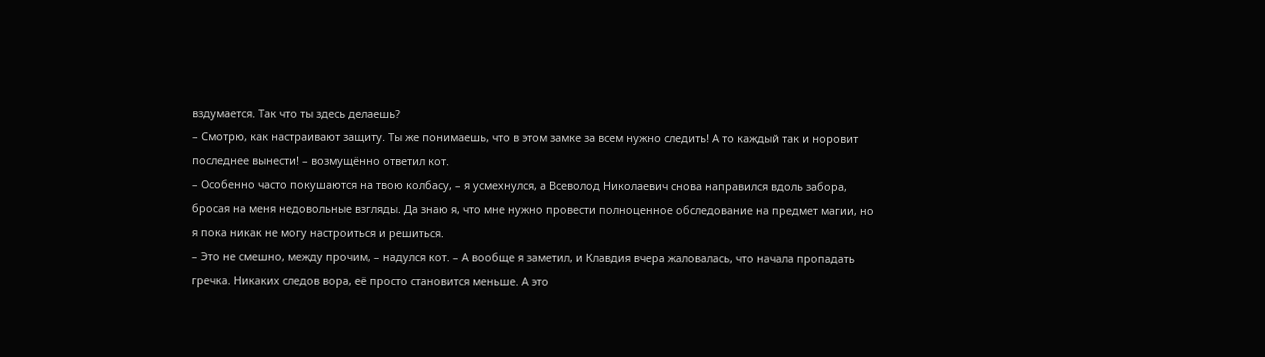вздумается. Так что ты здесь делаешь?
– Смотрю, как настраивают защиту. Ты же понимаешь, что в этом замке за всем нужно следить! А то каждый так и норовит последнее вынести! – возмущённо ответил кот.
– Особенно часто покушаются на твою колбасу, – я усмехнулся, а Всеволод Николаевич снова направился вдоль забора, бросая на меня недовольные взгляды. Да знаю я, что мне нужно провести полноценное обследование на предмет магии, но я пока никак не могу настроиться и решиться.
– Это не смешно, между прочим, – надулся кот. – А вообще я заметил, и Клавдия вчера жаловалась, что начала пропадать гречка. Никаких следов вора, её просто становится меньше. А это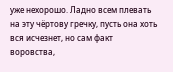уже нехорошо. Ладно всем плевать на эту чёртову гречку, пусть она хоть вся исчезнет, но сам факт воровства,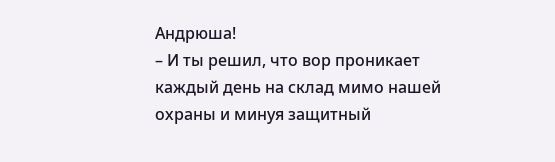Андрюша!
– И ты решил, что вор проникает каждый день на склад мимо нашей охраны и минуя защитный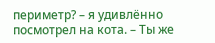периметр? – я удивлённо посмотрел на кота. – Ты же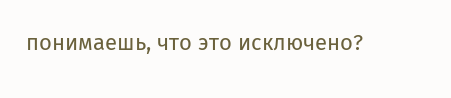понимаешь, что это исключено?